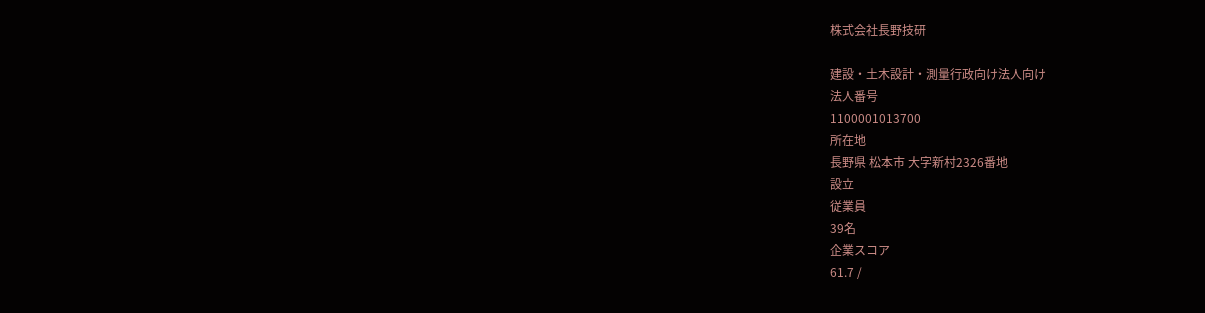株式会社長野技研

建設・土木設計・測量行政向け法人向け
法人番号
1100001013700
所在地
長野県 松本市 大字新村2326番地
設立
従業員
39名
企業スコア
61.7 /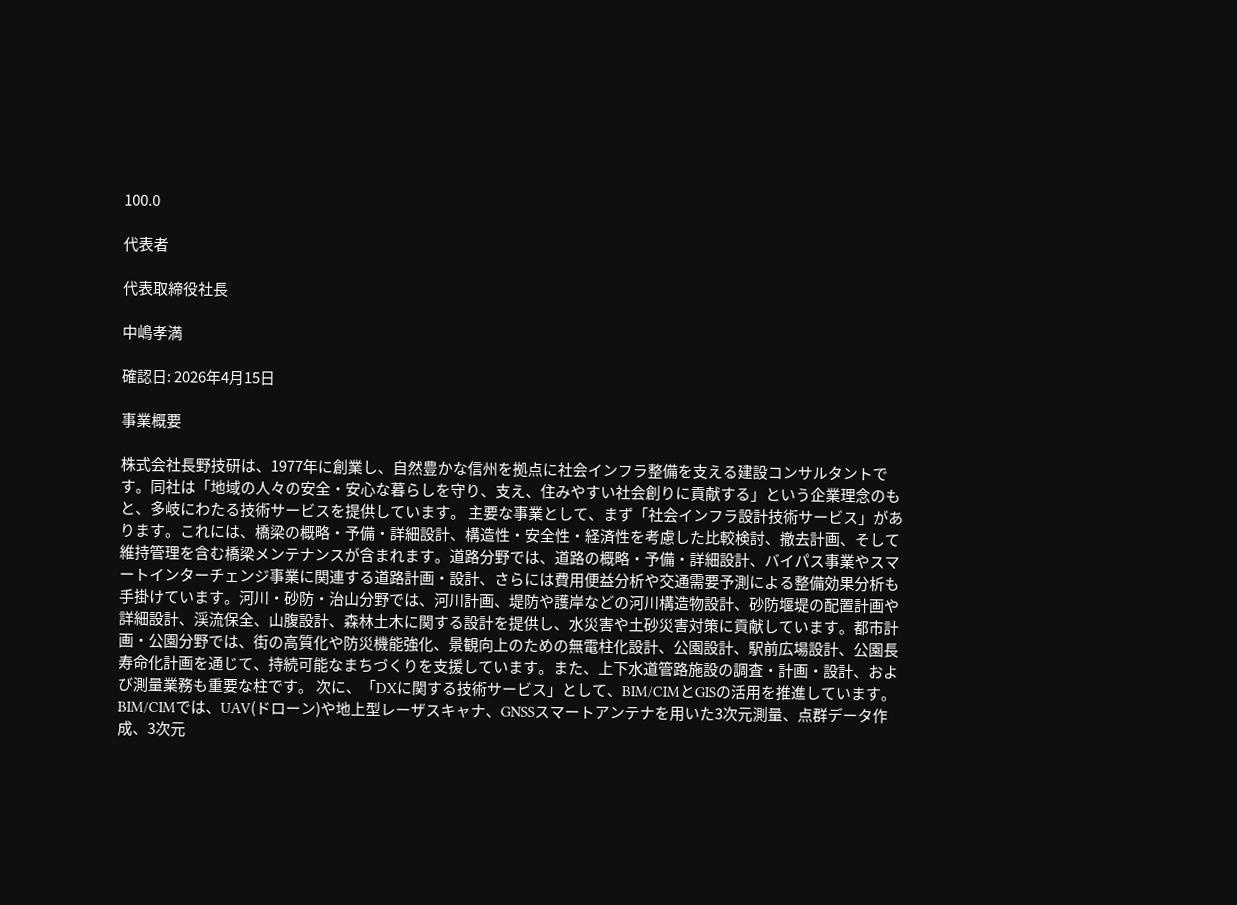100.0

代表者

代表取締役社長

中嶋孝満

確認日: 2026年4月15日

事業概要

株式会社長野技研は、1977年に創業し、自然豊かな信州を拠点に社会インフラ整備を支える建設コンサルタントです。同社は「地域の人々の安全・安心な暮らしを守り、支え、住みやすい社会創りに貢献する」という企業理念のもと、多岐にわたる技術サービスを提供しています。 主要な事業として、まず「社会インフラ設計技術サービス」があります。これには、橋梁の概略・予備・詳細設計、構造性・安全性・経済性を考慮した比較検討、撤去計画、そして維持管理を含む橋梁メンテナンスが含まれます。道路分野では、道路の概略・予備・詳細設計、バイパス事業やスマートインターチェンジ事業に関連する道路計画・設計、さらには費用便益分析や交通需要予測による整備効果分析も手掛けています。河川・砂防・治山分野では、河川計画、堤防や護岸などの河川構造物設計、砂防堰堤の配置計画や詳細設計、渓流保全、山腹設計、森林土木に関する設計を提供し、水災害や土砂災害対策に貢献しています。都市計画・公園分野では、街の高質化や防災機能強化、景観向上のための無電柱化設計、公園設計、駅前広場設計、公園長寿命化計画を通じて、持続可能なまちづくりを支援しています。また、上下水道管路施設の調査・計画・設計、および測量業務も重要な柱です。 次に、「DXに関する技術サービス」として、BIM/CIMとGISの活用を推進しています。BIM/CIMでは、UAV(ドローン)や地上型レーザスキャナ、GNSSスマートアンテナを用いた3次元測量、点群データ作成、3次元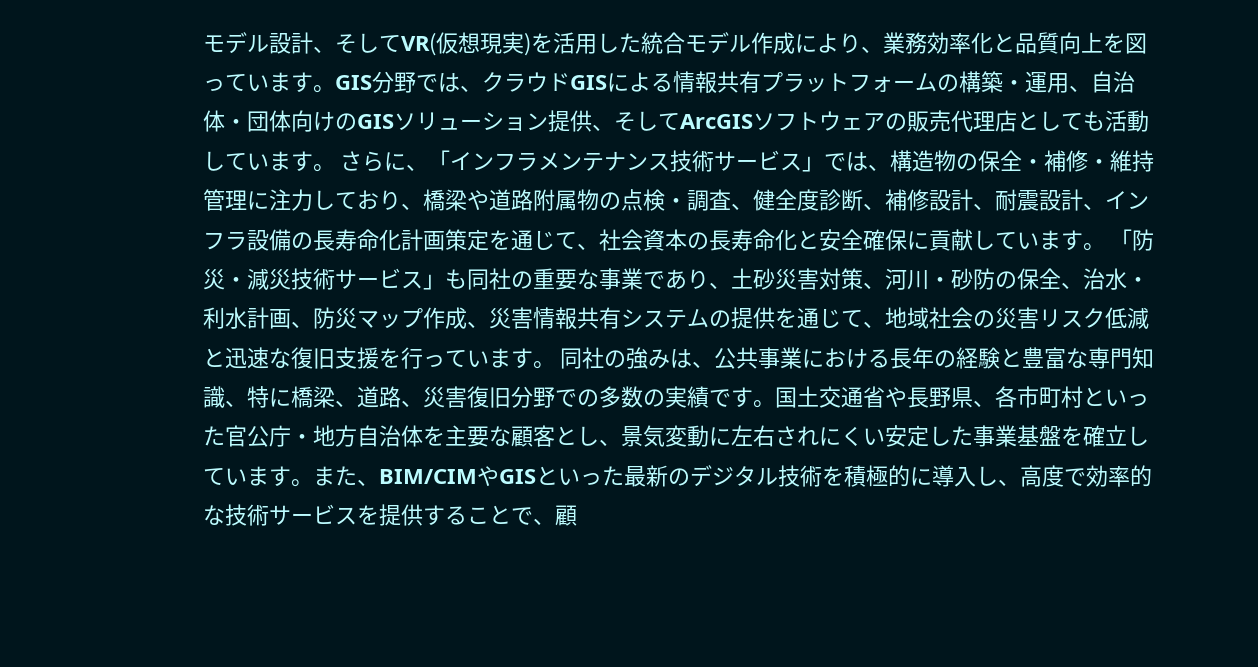モデル設計、そしてVR(仮想現実)を活用した統合モデル作成により、業務効率化と品質向上を図っています。GIS分野では、クラウドGISによる情報共有プラットフォームの構築・運用、自治体・団体向けのGISソリューション提供、そしてArcGISソフトウェアの販売代理店としても活動しています。 さらに、「インフラメンテナンス技術サービス」では、構造物の保全・補修・維持管理に注力しており、橋梁や道路附属物の点検・調査、健全度診断、補修設計、耐震設計、インフラ設備の長寿命化計画策定を通じて、社会資本の長寿命化と安全確保に貢献しています。 「防災・減災技術サービス」も同社の重要な事業であり、土砂災害対策、河川・砂防の保全、治水・利水計画、防災マップ作成、災害情報共有システムの提供を通じて、地域社会の災害リスク低減と迅速な復旧支援を行っています。 同社の強みは、公共事業における長年の経験と豊富な専門知識、特に橋梁、道路、災害復旧分野での多数の実績です。国土交通省や長野県、各市町村といった官公庁・地方自治体を主要な顧客とし、景気変動に左右されにくい安定した事業基盤を確立しています。また、BIM/CIMやGISといった最新のデジタル技術を積極的に導入し、高度で効率的な技術サービスを提供することで、顧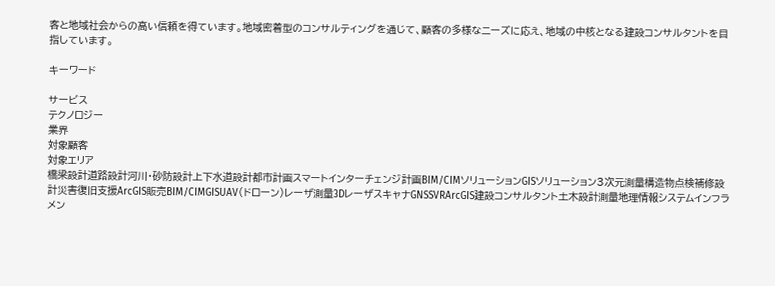客と地域社会からの高い信頼を得ています。地域密着型のコンサルティングを通じて、顧客の多様なニーズに応え、地域の中核となる建設コンサルタントを目指しています。

キーワード

サービス
テクノロジー
業界
対象顧客
対象エリア
橋梁設計道路設計河川・砂防設計上下水道設計都市計画スマートインターチェンジ計画BIM/CIMソリューションGISソリューション3次元測量構造物点検補修設計災害復旧支援ArcGIS販売BIM/CIMGISUAV(ドローン)レーザ測量3DレーザスキャナGNSSVRArcGIS建設コンサルタント土木設計測量地理情報システムインフラメン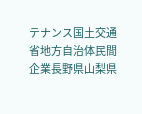テナンス国土交通省地方自治体民間企業長野県山梨県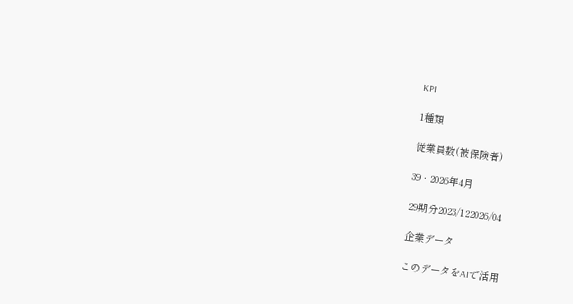KPI

1種類

従業員数(被保険者)

39 · 2026年4月

29期分2023/122026/04

企業データ

このデータをAIで活用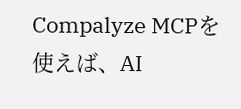Compalyze MCPを使えば、AI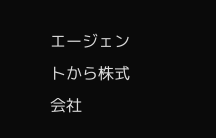エージェントから株式会社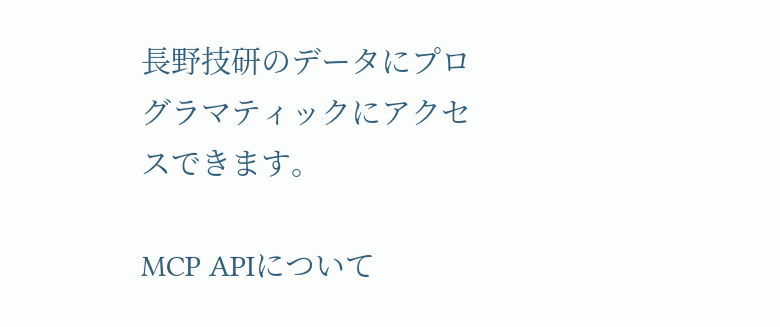長野技研のデータにプログラマティックにアクセスできます。

MCP APIについて